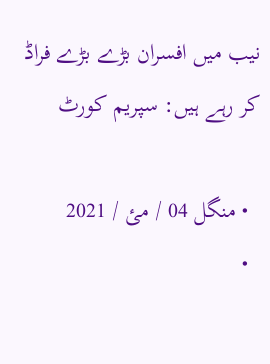نیب میں افسران بڑے بڑے فراڈ کر رہے ہیں: سپریم کورٹ

  • منگل 04 / مئ / 2021
  •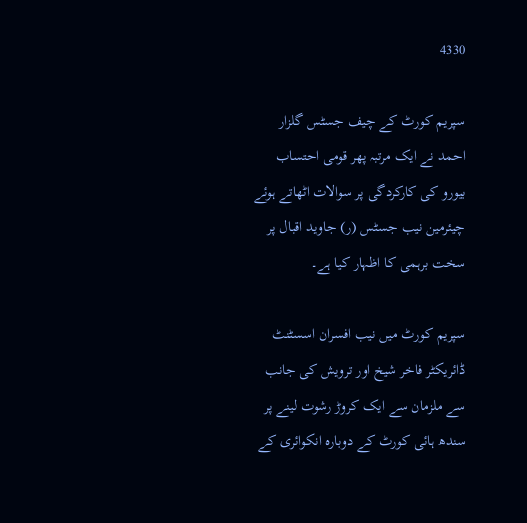4330

سپریم کورٹ کے چیف جسٹس گلزار احمد نے ایک مرتبہ پھر قومی احتساب بیورو کی کارکردگی پر سوالات اٹھاتے ہوئے چیئرمین نیب جسٹس (ر) جاوید اقبال پر سخت برہمی کا اظہار کیا ہے۔

سپریم کورٹ میں نیب افسران اسسٹنٹ ڈائریکٹر فاخر شیخ اور ترویش کی جانب سے ملزمان سے ایک کروڑ رشوت لینے پر سندھ ہائی کورٹ کے دوبارہ انکوائری کے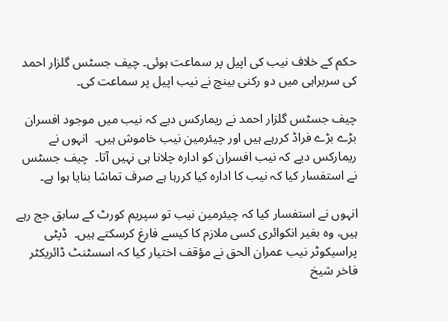حکم کے خلاف نیب کی اپیل پر سماعت ہوئی۔ چیف جسٹس گلزار احمد کی سربراہی میں دو رکنی بینچ نے نیب اپیل پر سماعت کی۔

چیف جسٹس گلزار احمد نے ریمارکس دیے کہ نیب میں موجود افسران بڑے بڑے فراڈ کررہے ہیں اور چیئرمین نیب خاموش ہیں۔  انہوں نے ریمارکس دیے کہ نیب افسران کو ادارہ چلانا ہی نہیں آتا۔  چیف جسٹس نے استفسار کیا کہ نیب کا ادارہ کیا کررہا ہے صرف تماشا بنایا ہوا ہے۔

انہوں نے استفسار کیا کہ چیئرمین نیب تو سپریم کورٹ کے سابق جج رہے ہیں، وہ بغیر انکوائری کسی ملازم کا کیسے فارغ کرسکتے ہیں۔  ڈپٹی پراسیکوٹر نیب عمران الحق نے مؤقف اختیار کیا کہ اسسٹنٹ ڈائریکٹر فاخر شیخ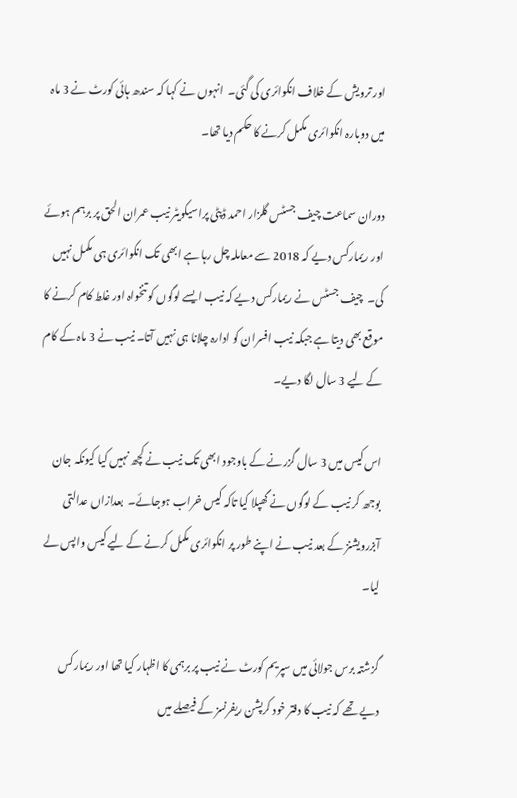اور ترویش کے خلاف انکوائری کی گئی۔  انہوں نے کہا کہ سندھ ہائی کورٹ نے 3 ماہ میں دوبارہ انکوائری مکمل کرنے کا حکم دیا تھا۔

دوران سماعت چیف جسٹس گلزار احمد ڈپٹی پراسیکویٹر نیب عمران الحق پر برہم ہوئے اور ریمارکس دیے کہ 2018 سے معاملہ چل رہا ہے ابھی تک انکوائری ہی مکمل نہیں کی۔  چیف جسٹس نے ریمارکس دیے کہ نیب ایسے لوگوں کو تنخواہ اور غلط کام کرنے کا موقع بھی دیتا ہے جبکہ نیب افسران کو ادارہ چلانا ہی نہیں آتا۔ نیب نے 3 ماہ کے کام کے لیے 3 سال لگا دیے۔

اس کیس میں 3 سال گزرنے کے باوجود ابھی تک نیب نے کچھ نہیں کیا کیونکہ جان بوجھ کر نیب کے لوگوں نے گھپلا کیا تاکہ کیس خراب ہوجائے۔  بعدازاں عدالتی آبزرویشنز کے بعد نیب نے اپنے طور پر انکوائری مکمل کرنے کے لیے کیس واپس لے لیا۔

گزشتہ برس جولائی میں سپریم کورٹ نے نیب پر برہمی کا اظہار کیا تھا اور ریمارکس دیے تھے کہ نیب کا دفتر خود کرپشن ریفرنسز کے فیصلے میں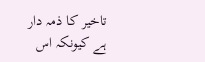تاخیر کا ذمہ دار ہے کیونکہ اس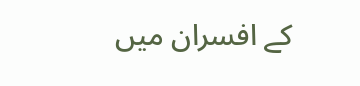کے افسران میں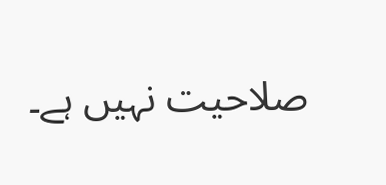صلاحیت نہیں ہے۔